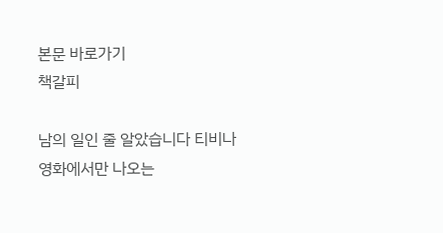본문 바로가기
책갈피

남의 일인 줄 알았습니다 티비나 영화에서만 나오는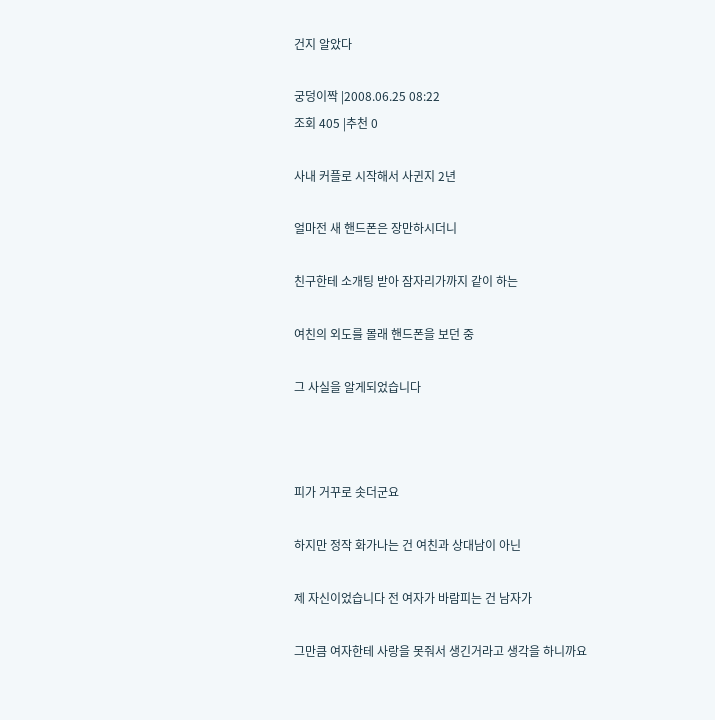건지 알았다

궁덩이짝 |2008.06.25 08:22
조회 405 |추천 0

사내 커플로 시작해서 사귄지 2년

얼마전 새 핸드폰은 장만하시더니

친구한테 소개팅 받아 잠자리가까지 같이 하는

여친의 외도를 몰래 핸드폰을 보던 중

그 사실을 알게되었습니다



피가 거꾸로 솟더군요

하지만 정작 화가나는 건 여친과 상대남이 아닌

제 자신이었습니다 전 여자가 바람피는 건 남자가

그만큼 여자한테 사랑을 못줘서 생긴거라고 생각을 하니까요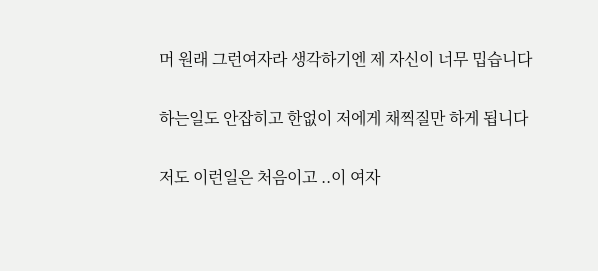머 원래 그런여자라 생각하기엔 제 자신이 너무 밉습니다

하는일도 안잡히고 한없이 저에게 채찍질만 하게 됩니다

저도 이런일은 처음이고 ..이 여자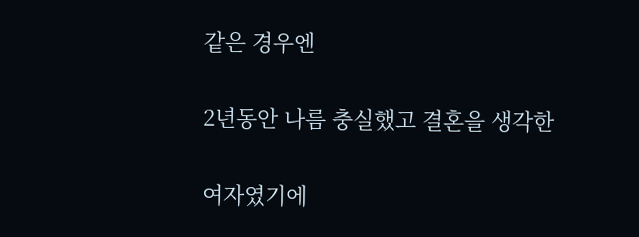같은 경우엔

2년동안 나름 충실했고 결혼을 생각한

여자였기에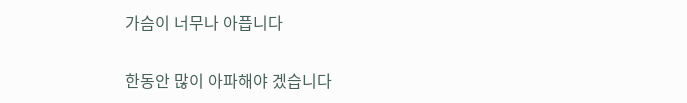가슴이 너무나 아픕니다

한동안 많이 아파해야 겠습니다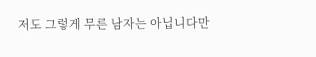저도 그렇게 무른 남자는 아닙니다만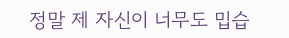정말 제 자신이 너무도 밉습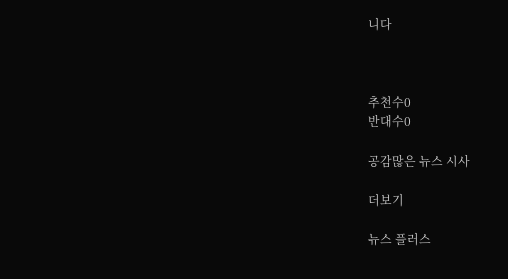니다



추천수0
반대수0

공감많은 뉴스 시사

더보기

뉴스 플러스